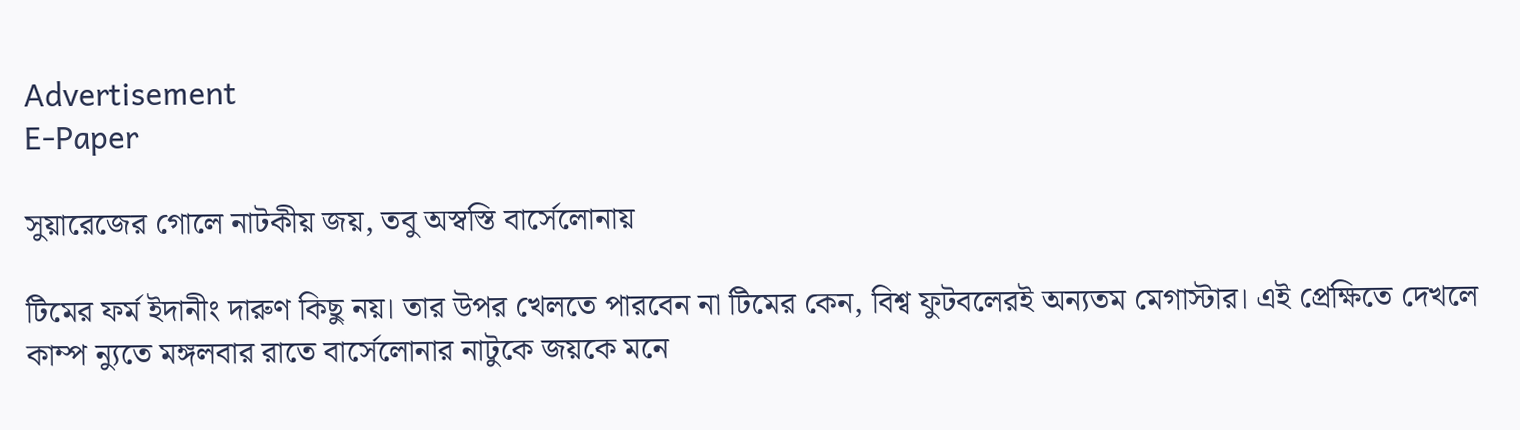Advertisement
E-Paper

সুয়ারেজের গোলে নাটকীয় জয়, তবু অস্বস্তি বার্সেলোনায়

টিমের ফর্ম ইদানীং দারুণ কিছু নয়। তার উপর খেলতে পারবেন না টিমের কেন, বিশ্ব ফুটবলেরই অন্যতম মেগাস্টার। এই প্রেক্ষিতে দেখলে কাম্প ন্যুতে মঙ্গলবার রাতে বার্সেলোনার নাটুকে জয়কে মনে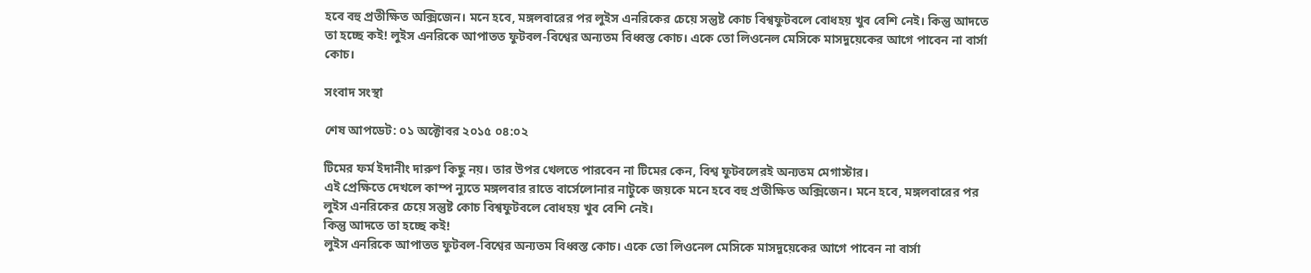হবে বহু প্রতীক্ষিত অক্সিজেন। মনে হবে, মঙ্গলবারের পর লুইস এনরিকের চেয়ে সন্তুষ্ট কোচ বিশ্বফুটবলে বোধহয় খুব বেশি নেই। কিন্তু আদতে তা হচ্ছে কই! লুইস এনরিকে আপাতত ফুটবল-বিশ্বের অন্যতম বিধ্বস্ত কোচ। একে তো লিওনেল মেসিকে মাসদুয়েকের আগে পাবেন না বার্সা কোচ।

সংবাদ সংস্থা

শেষ আপডেট: ০১ অক্টোবর ২০১৫ ০৪:০২

টিমের ফর্ম ইদানীং দারুণ কিছু নয়। তার উপর খেলতে পারবেন না টিমের কেন, বিশ্ব ফুটবলেরই অন্যতম মেগাস্টার।
এই প্রেক্ষিতে দেখলে কাম্প ন্যুতে মঙ্গলবার রাতে বার্সেলোনার নাটুকে জয়কে মনে হবে বহু প্রতীক্ষিত অক্সিজেন। মনে হবে, মঙ্গলবারের পর লুইস এনরিকের চেয়ে সন্তুষ্ট কোচ বিশ্বফুটবলে বোধহয় খুব বেশি নেই।
কিন্তু আদতে তা হচ্ছে কই!
লুইস এনরিকে আপাতত ফুটবল-বিশ্বের অন্যতম বিধ্বস্ত কোচ। একে তো লিওনেল মেসিকে মাসদুয়েকের আগে পাবেন না বার্সা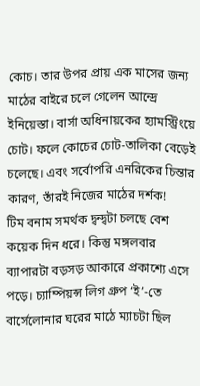কোচ। তার উপর প্রায় এক মাসের জন্য মাঠের বাইরে চলে গেলেন আন্দ্রে ইনিয়েস্তা। বার্সা অধিনায়কের হ্যামস্ট্রিংয়ে চোট। ফলে কোচের চোট-তালিকা বেড়েই চলেছে। এবং সর্বোপরি এনরিকের চিন্তার কারণ, তাঁরই নিজের মাঠের দর্শক!
টিম বনাম সমর্থক দ্বন্দ্বটা চলছে বেশ কয়েক দিন ধরে। কিন্তু মঙ্গলবার ব্যাপারটা বড়সড় আকারে প্রকাশ্যে এসে পড়ে। চ্যাম্পিয়ন্স লিগ গ্রুপ ‘ই’-তে বার্সেলোনার ঘরের মাঠে ম্যাচটা ছিল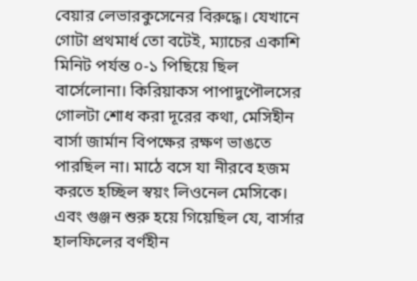বেয়ার লেভারকুসেনের বিরুদ্ধে। যেখানে গোটা প্রথমার্ধ তো বটেই, ম্যাচের একাশি মিনিট পর্যন্ত ০-১ পিছিয়ে ছিল বার্সেলোনা। কিরিয়াকস পাপাদুপৌলসের গোলটা শোধ করা দূরের কথা, মেসিহীন বার্সা জার্মান বিপক্ষের রক্ষণ ভাঙতে পারছিল না। মাঠে বসে যা নীরবে হজম করতে হচ্ছিল স্বয়ং লিওনেল মেসিকে। এবং গুঞ্জন শুরু হয়ে গিয়েছিল যে, বার্সার হালফিলের বর্ণহীন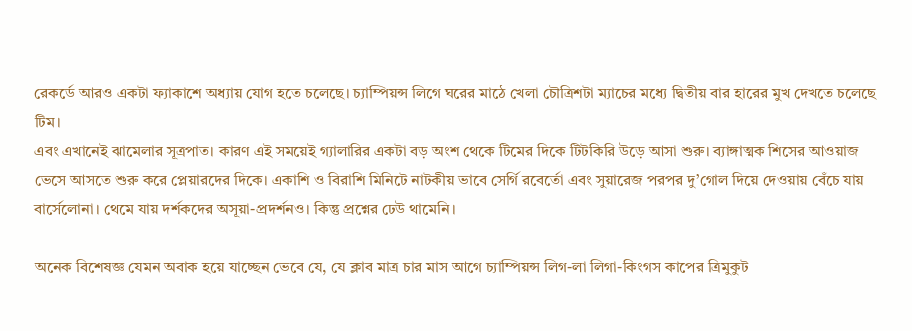রেকর্ডে আরও একটা ফ্যাকাশে অধ্যায় যোগ হতে চলেছে। চ্যাম্পিয়ন্স লিগে ঘরের মাঠে খেলা চৌত্রিশটা ম্যাচের মধ্যে দ্বিতীয় বার হারের মুখ দেখতে চলেছে টিম।
এবং এখানেই ঝামেলার সূত্রপাত। কারণ এই সময়েই গ্যালারির একটা বড় অংশ থেকে টিমের দিকে টিটকিরি উড়ে আসা শুরু। ব্যাঙ্গাত্মক শিসের আওয়াজ ভেসে আসতে শুরু করে প্লেয়ারদের দিকে। একাশি ও বিরাশি মিনিটে নাটকীয় ভাবে সের্গি রবের্তো এবং সুয়ারেজ পরপর দু’গোল দিয়ে দেওয়ায় বেঁচে যায় বার্সেলোনা। থেমে যায় দর্শকদের অসূয়া-প্রদর্শনও। কিন্তু প্রশ্নের ঢেউ থামেনি।

অনেক বিশেষজ্ঞ যেমন অবাক হয়ে যাচ্ছেন ভেবে যে, যে ক্লাব মাত্র চার মাস আগে চ্যাম্পিয়ন্স লিগ-লা লিগা-কিংগস কাপের ত্রিমুকুট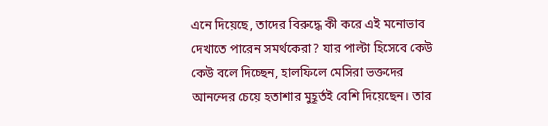এনে দিয়েছে, তাদের বিরুদ্ধে কী করে এই মনোভাব দেখাতে পারেন সমর্থকেরা? যার পাল্টা হিসেবে কেউ কেউ বলে দিচ্ছেন, হালফিলে মেসিরা ভক্তদের আনন্দের চেয়ে হতাশার মুহূর্তই বেশি দিয়েছেন। তার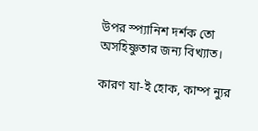উপর স্প্যানিশ দর্শক তো অসহিষ্ণুতার জন্য বিখ্যাত।

কারণ যা-ই হোক, কাম্প ন্যুর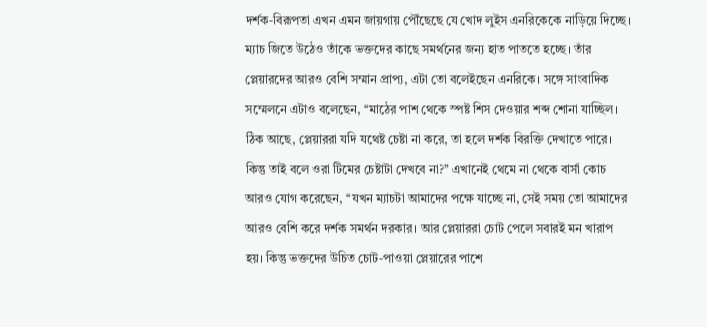দর্শক-বিরূপতা এখন এমন জায়গায় পৌঁছেছে যে খোদ লুইস এনরিকেকে নাড়িয়ে দিচ্ছে। ম্যাচ জিতে উঠেও তাঁকে ভক্তদের কাছে সমর্থনের জন্য হাত পাততে হচ্ছে। তাঁর প্লেয়ারদের আরও বেশি সম্মান প্রাপ্য, এটা তো বলেইছেন এনরিকে। সঙ্গে সাংবাদিক সম্মেলনে এটাও বলেছেন, ‘‘মাঠের পাশ থেকে স্পষ্ট শিস দেওয়ার শব্দ শোনা যাচ্ছিল। ঠিক আছে, প্লেয়াররা যদি যথেষ্ট চেষ্টা না করে, তা হলে দর্শক বিরক্তি দেখাতে পারে। কিন্তু তাই বলে ওরা টিমের চেষ্টাটা দেখবে না?’’ এখানেই থেমে না থেকে বার্সা কোচ আরও যোগ করেছেন, ‘‘যখন ম্যাচটা আমাদের পক্ষে যাচ্ছে না, সেই সময় তো আমাদের আরও বেশি করে দর্শক সমর্থন দরকার। আর প্লেয়াররা চোট পেলে সবারই মন খারাপ হয়। কিন্তু ভক্তদের উচিত চোট-পাওয়া প্লেয়ারের পাশে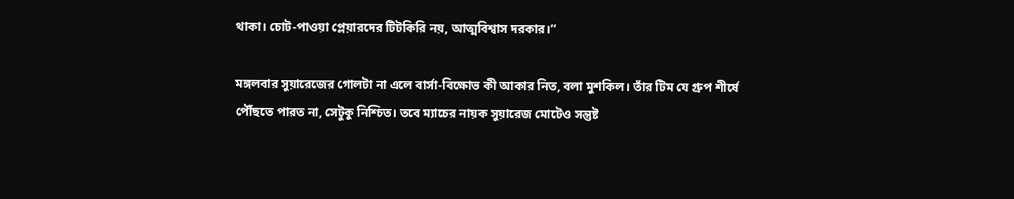থাকা। চোট-পাওয়া প্লেয়ারদের টিটকিরি নয়, আত্মবিশ্বাস দরকার।’’

মঙ্গলবার সুয়ারেজের গোলটা না এলে বার্সা-বিক্ষোভ কী আকার নিত, বলা মুশকিল। তাঁর টিম যে গ্রুপ শীর্ষে পৌঁছতে পারত না, সেটুকু নিশ্চিত। তবে ম্যাচের নায়ক সুয়ারেজ মোটেও সন্তুষ্ট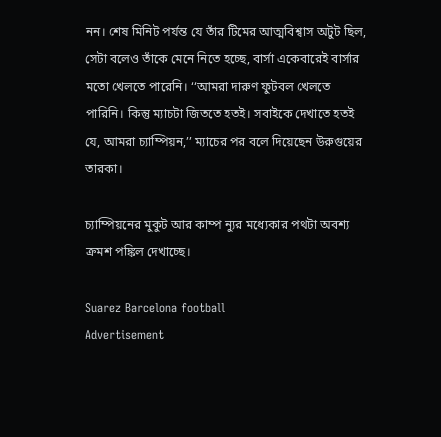নন। শেষ মিনিট পর্যন্ত যে তাঁর টিমের আত্মবিশ্বাস অটুট ছিল, সেটা বলেও তাঁকে মেনে নিতে হচ্ছে, বার্সা একেবারেই বার্সার মতো খেলতে পারেনি। ‘‘আমরা দারুণ ফুটবল খেলতে পারিনি। কিন্তু ম্যাচটা জিততে হতই। সবাইকে দেখাতে হতই যে, আমরা চ্যাম্পিয়ন,’’ ম্যাচের পর বলে দিয়েছেন উরুগুয়ের তারকা।

চ্যাম্পিয়নের মুকুট আর কাম্প ন্যুর মধ্যেকার পথটা অবশ্য ক্রমশ পঙ্কিল দেখাচ্ছে।

Suarez Barcelona football
Advertisement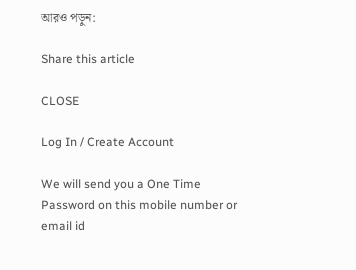আরও পড়ুন:

Share this article

CLOSE

Log In / Create Account

We will send you a One Time Password on this mobile number or email id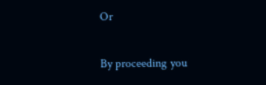Or

By proceeding you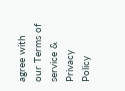agree with our Terms of service & Privacy Policy